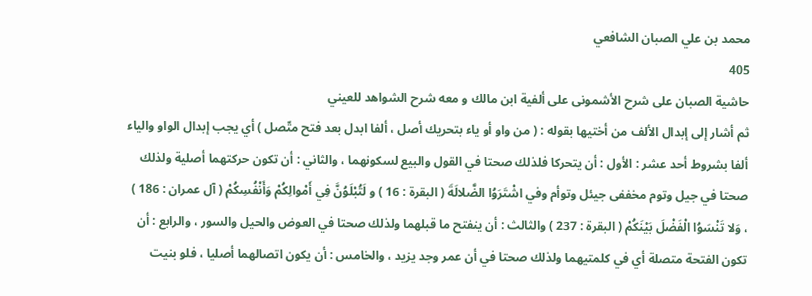محمد بن علي الصبان الشافعي
405
حاشية الصبان على شرح الأشمونى على ألفية ابن مالك و معه شرح الشواهد للعيني
ثم أشار إلى إبدال الألف من أختيها بقوله : ( من واو أو ياء بتحريك أصل ، ألفا ابدل بعد فتح متّصل ) أي يجب إبدال الواو والياء ألفا بشروط أحد عشر : الأول : أن يتحركا فلذلك صحتا في القول والبيع لسكونهما ، والثاني : أن تكون حركتهما أصلية ولذلك صحتا في جيل وتوم مخففى جيئل وتوأم وفي اشْتَرَوُا الضَّلالَةَ ( البقرة : 16 ) و لَتُبْلَوُنَّ فِي أَمْوالِكُمْ وَأَنْفُسِكُمْ ( آل عمران : 186 ) ، وَلا تَنْسَوُا الْفَضْلَ بَيْنَكُمْ ( البقرة : 237 ) والثالث : أن ينفتح ما قبلهما ولذلك صحتا في العوض والحيل والسور ، والرابع : أن تكون الفتحة متصلة أي في كلمتيهما ولذلك صحتا في أن عمر وجد يزيد ، والخامس : أن يكون اتصالهما أصليا ، فلو بنيت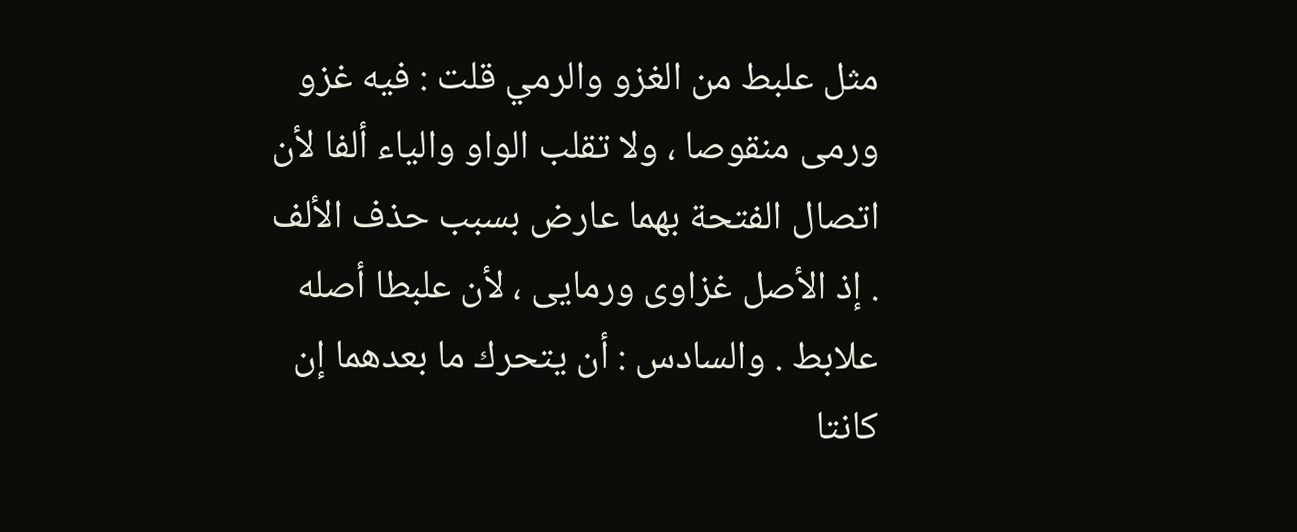مثل علبط من الغزو والرمي قلت : فيه غزو ورمى منقوصا ، ولا تقلب الواو والياء ألفا لأن اتصال الفتحة بهما عارض بسبب حذف الألف . إذ الأصل غزاوى ورمايى ، لأن علبطا أصله علابط . والسادس : أن يتحرك ما بعدهما إن كانتا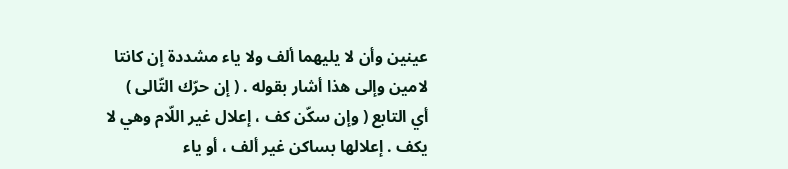عينين وأن لا يليهما ألف ولا ياء مشددة إن كانتا لامين وإلى هذا أشار بقوله . ( إن حرّك التّالى ) أي التابع ( وإن سكّن كف ، إعلال غير اللّام وهي لا يكف . إعلالها بساكن غير ألف ، أو ياء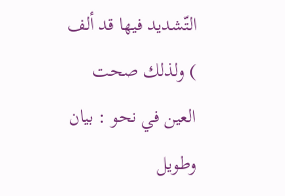التّشديد فيها قد ألف ) ولذلك صحت العين في نحو : بيان وطويل